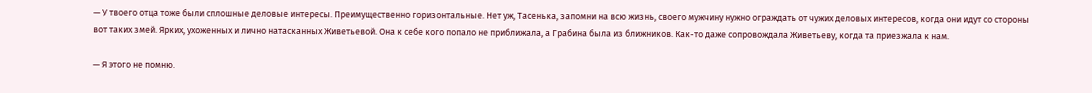— У твоего отца тоже были сплошные деловые интересы. Преимущественно горизонтальные. Нет уж, Тасенька, запомни на всю жизнь, своего мужчину нужно ограждать от чужих деловых интересов, когда они идут со стороны вот таких змей. Ярких, ухоженных и лично натасканных Живетьевой. Она к себе кого попало не приближала, а Грабина была из ближников. Как-то даже сопровождала Живетьеву, когда та приезжала к нам.

— Я этого не помню.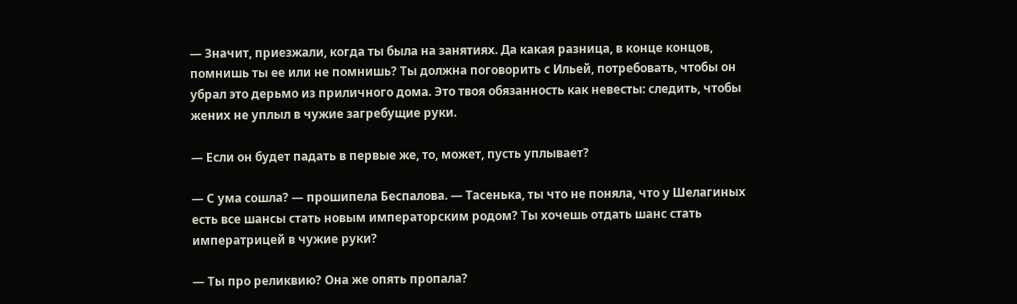— Значит, приезжали, когда ты была на занятиях. Да какая разница, в конце концов, помнишь ты ее или не помнишь? Ты должна поговорить с Ильей, потребовать, чтобы он убрал это дерьмо из приличного дома. Это твоя обязанность как невесты: следить, чтобы жених не уплыл в чужие загребущие руки.

— Если он будет падать в первые же, то, может, пусть уплывает?

— С ума сошла? — прошипела Беспалова. — Тасенька, ты что не поняла, что у Шелагиных есть все шансы стать новым императорским родом? Ты хочешь отдать шанс стать императрицей в чужие руки?

— Ты про реликвию? Она же опять пропала?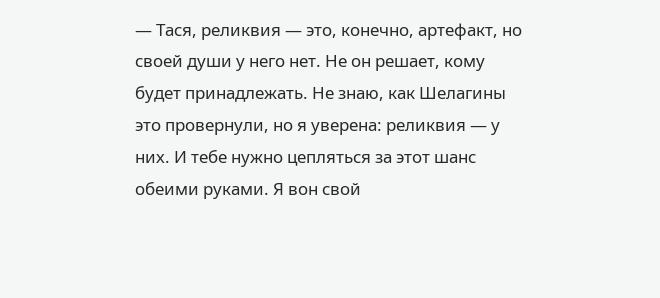— Тася, реликвия — это, конечно, артефакт, но своей души у него нет. Не он решает, кому будет принадлежать. Не знаю, как Шелагины это провернули, но я уверена: реликвия — у них. И тебе нужно цепляться за этот шанс обеими руками. Я вон свой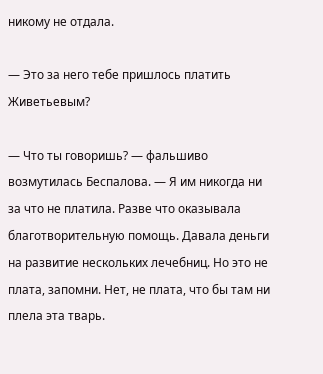никому не отдала.

— Это за него тебе пришлось платить Живетьевым?

— Что ты говоришь? — фальшиво возмутилась Беспалова. — Я им никогда ни за что не платила. Разве что оказывала благотворительную помощь. Давала деньги на развитие нескольких лечебниц. Но это не плата, запомни. Нет, не плата, что бы там ни плела эта тварь.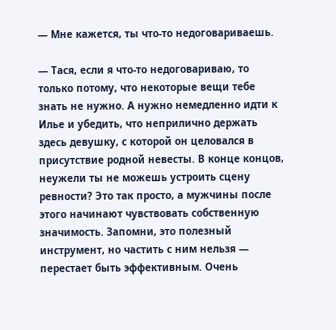— Мне кажется, ты что-то недоговариваешь.

— Тася, если я что-то недоговариваю, то только потому, что некоторые вещи тебе знать не нужно. А нужно немедленно идти к Илье и убедить, что неприлично держать здесь девушку, с которой он целовался в присутствие родной невесты. В конце концов, неужели ты не можешь устроить сцену ревности? Это так просто, а мужчины после этого начинают чувствовать собственную значимость. Запомни, это полезный инструмент, но частить с ним нельзя — перестает быть эффективным. Очень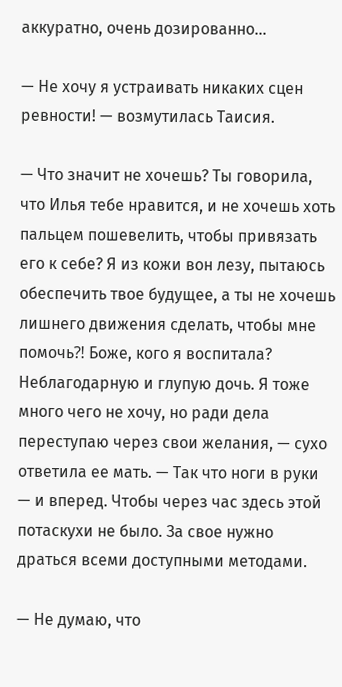аккуратно, очень дозированно…

— Не хочу я устраивать никаких сцен ревности! — возмутилась Таисия.

— Что значит не хочешь? Ты говорила, что Илья тебе нравится, и не хочешь хоть пальцем пошевелить, чтобы привязать его к себе? Я из кожи вон лезу, пытаюсь обеспечить твое будущее, а ты не хочешь лишнего движения сделать, чтобы мне помочь⁈ Боже, кого я воспитала? Неблагодарную и глупую дочь. Я тоже много чего не хочу, но ради дела переступаю через свои желания, — сухо ответила ее мать. — Так что ноги в руки — и вперед. Чтобы через час здесь этой потаскухи не было. За свое нужно драться всеми доступными методами.

— Не думаю, что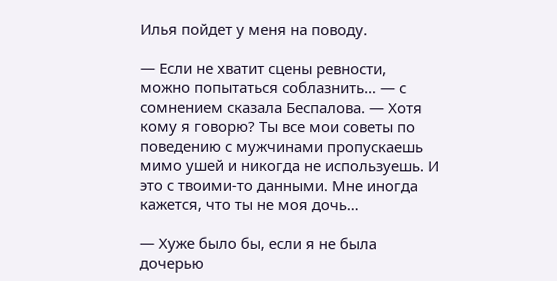Илья пойдет у меня на поводу.

— Если не хватит сцены ревности, можно попытаться соблазнить… — с сомнением сказала Беспалова. — Хотя кому я говорю? Ты все мои советы по поведению с мужчинами пропускаешь мимо ушей и никогда не используешь. И это с твоими-то данными. Мне иногда кажется, что ты не моя дочь…

— Хуже было бы, если я не была дочерью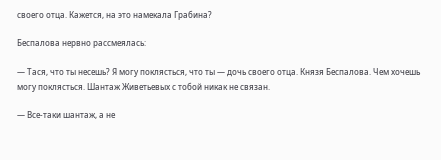своего отца. Кажется, на это намекала Грабина?

Беспалова нервно рассмеялась:

— Тася, что ты несешь? Я могу поклясться, что ты — дочь своего отца. Князя Беспалова. Чем хочешь могу поклясться. Шантаж Живетьевых с тобой никак не связан.

— Все-таки шантаж, а не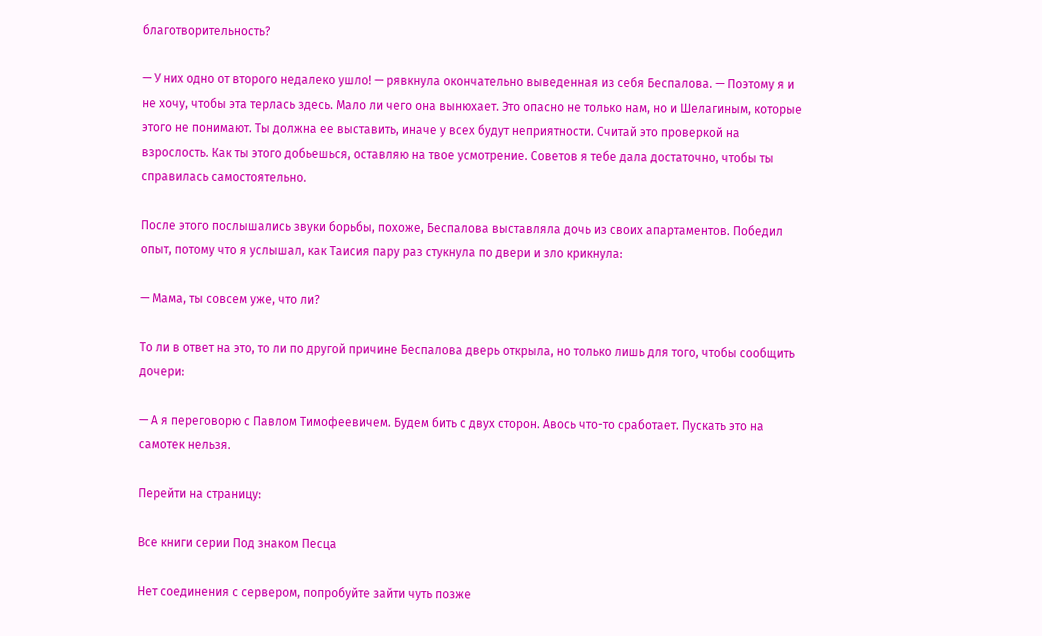благотворительность?

— У них одно от второго недалеко ушло! — рявкнула окончательно выведенная из себя Беспалова. — Поэтому я и не хочу, чтобы эта терлась здесь. Мало ли чего она вынюхает. Это опасно не только нам, но и Шелагиным, которые этого не понимают. Ты должна ее выставить, иначе у всех будут неприятности. Считай это проверкой на взрослость. Как ты этого добьешься, оставляю на твое усмотрение. Советов я тебе дала достаточно, чтобы ты справилась самостоятельно.

После этого послышались звуки борьбы, похоже, Беспалова выставляла дочь из своих апартаментов. Победил опыт, потому что я услышал, как Таисия пару раз стукнула по двери и зло крикнула:

— Мама, ты совсем уже, что ли?

То ли в ответ на это, то ли по другой причине Беспалова дверь открыла, но только лишь для того, чтобы сообщить дочери:

— А я переговорю с Павлом Тимофеевичем. Будем бить с двух сторон. Авось что-то сработает. Пускать это на самотек нельзя.

Перейти на страницу:

Все книги серии Под знаком Песца

Нет соединения с сервером, попробуйте зайти чуть позже